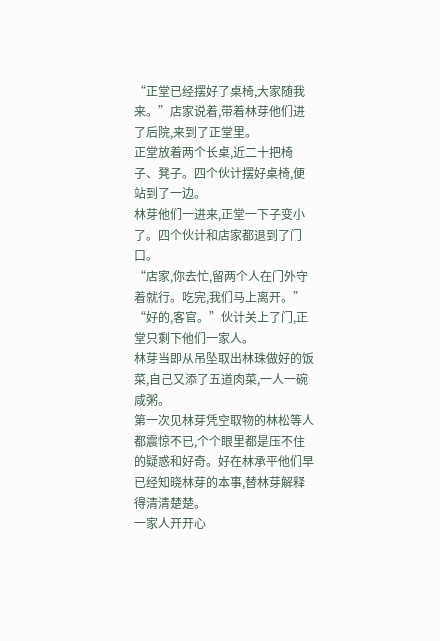“正堂已经摆好了桌椅,大家随我来。”店家说着,带着林芽他们进了后院,来到了正堂里。
正堂放着两个长桌,近二十把椅子、凳子。四个伙计摆好桌椅,便站到了一边。
林芽他们一进来,正堂一下子变小了。四个伙计和店家都退到了门口。
“店家,你去忙,留两个人在门外守着就行。吃完,我们马上离开。”
“好的,客官。”伙计关上了门,正堂只剩下他们一家人。
林芽当即从吊坠取出林珠做好的饭菜,自己又添了五道肉菜,一人一碗咸粥。
第一次见林芽凭空取物的林松等人都震惊不已,个个眼里都是压不住的疑惑和好奇。好在林承平他们早已经知晓林芽的本事,替林芽解释得清清楚楚。
一家人开开心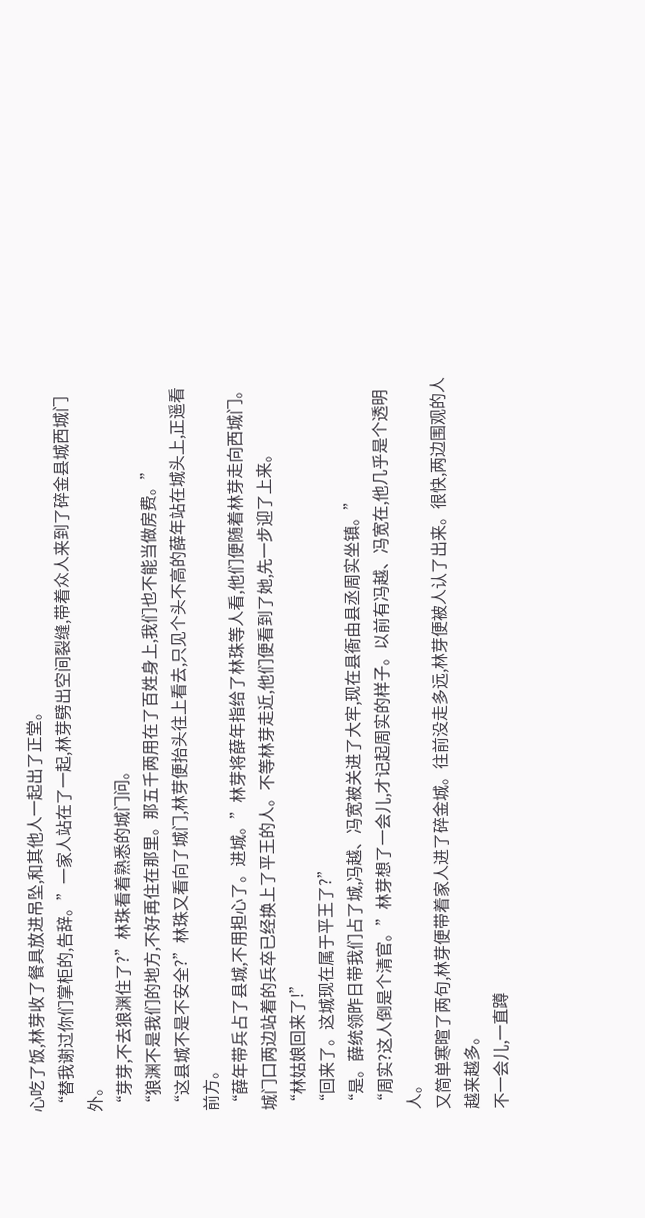心吃了饭,林芽收了餐具放进吊坠,和其他人一起出了正堂。
“替我谢过你们掌柜的,告辞。”一家人站在了一起,林芽劈出空间裂缝,带着众人来到了碎金县城西城门外。
“芽芽,不去狼渊住了?”林珠看着熟悉的城门问。
“狼渊不是我们的地方,不好再住在那里。那五千两用在了百姓身上,我们也不能当做房费。”
“这县城不是不安全?”林珠又看向了城门,林芽便抬头往上看去,只见个头不高的薛年站在城头上,正遥看前方。
“薛年带兵占了县城,不用担心了。进城。”林芽将薛年指给了林珠等人看,他们便随着林芽走向西城门。
城门口两边站着的兵卒已经换上了平王的人。不等林芽走近,他们便看到了她,先一步迎了上来。
“林姑娘回来了!”
“回来了。这城现在属于平王了?”
“是。薛统领昨日带我们占了城,冯越、冯宽被关进了大牢,现在县衙由县丞周实坐镇。”
“周实?这人倒是个清官。”林芽想了一会儿,才记起周实的样子。以前有冯越、冯宽在,他几乎是个透明人。
又简单寒暄了两句,林芽便带着家人进了碎金城。往前没走多远,林芽便被人认了出来。很快,两边围观的人越来越多。
不一会儿,一直蹲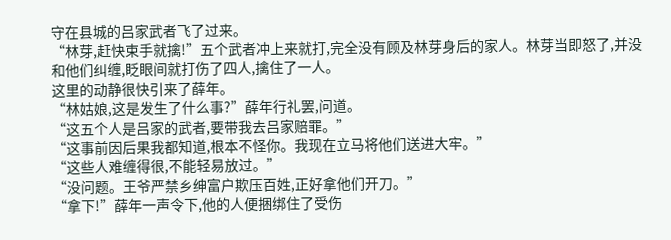守在县城的吕家武者飞了过来。
“林芽,赶快束手就擒!”五个武者冲上来就打,完全没有顾及林芽身后的家人。林芽当即怒了,并没和他们纠缠,眨眼间就打伤了四人,擒住了一人。
这里的动静很快引来了薛年。
“林姑娘,这是发生了什么事?”薛年行礼罢,问道。
“这五个人是吕家的武者,要带我去吕家赔罪。”
“这事前因后果我都知道,根本不怪你。我现在立马将他们送进大牢。”
“这些人难缠得很,不能轻易放过。”
“没问题。王爷严禁乡绅富户欺压百姓,正好拿他们开刀。”
“拿下!”薛年一声令下,他的人便捆绑住了受伤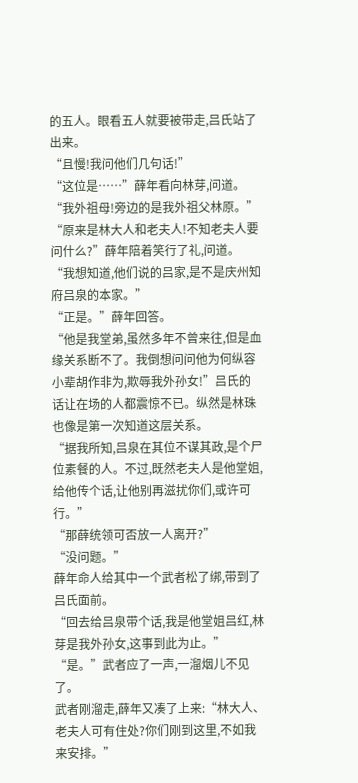的五人。眼看五人就要被带走,吕氏站了出来。
“且慢!我问他们几句话!”
“这位是……”薛年看向林芽,问道。
“我外祖母!旁边的是我外祖父林原。”
“原来是林大人和老夫人!不知老夫人要问什么?”薛年陪着笑行了礼,问道。
“我想知道,他们说的吕家,是不是庆州知府吕泉的本家。”
“正是。”薛年回答。
“他是我堂弟,虽然多年不曾来往,但是血缘关系断不了。我倒想问问他为何纵容小辈胡作非为,欺辱我外孙女!”吕氏的话让在场的人都震惊不已。纵然是林珠也像是第一次知道这层关系。
“据我所知,吕泉在其位不谋其政,是个尸位素餐的人。不过,既然老夫人是他堂姐,给他传个话,让他别再滋扰你们,或许可行。”
“那薛统领可否放一人离开?”
“没问题。”
薛年命人给其中一个武者松了绑,带到了吕氏面前。
“回去给吕泉带个话,我是他堂姐吕红,林芽是我外孙女,这事到此为止。”
“是。”武者应了一声,一溜烟儿不见了。
武者刚溜走,薛年又凑了上来:“林大人、老夫人可有住处?你们刚到这里,不如我来安排。”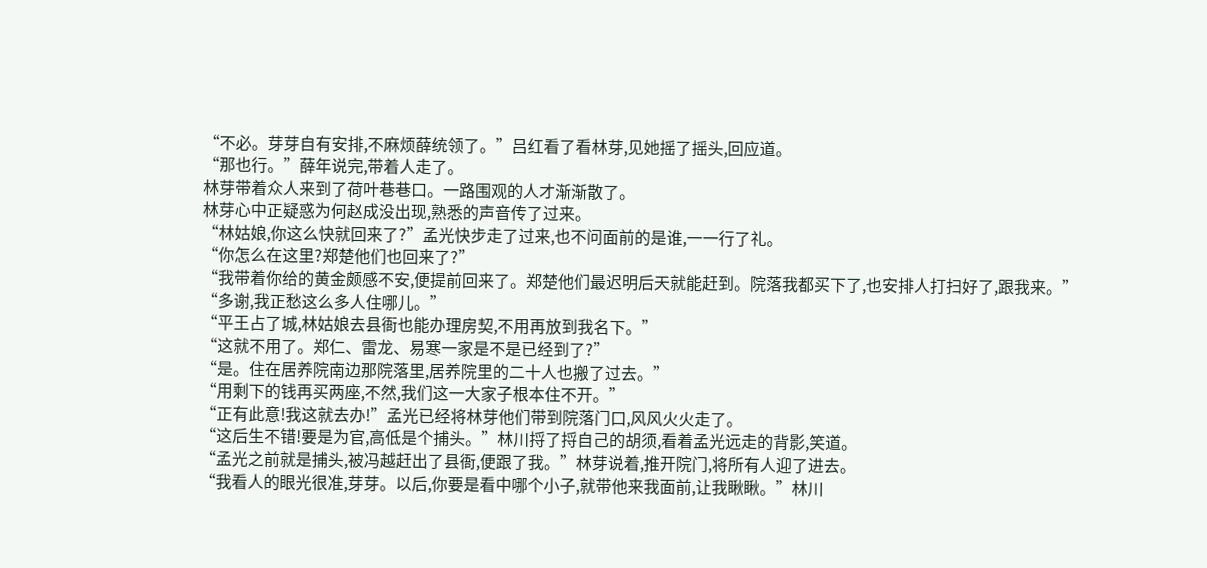“不必。芽芽自有安排,不麻烦薛统领了。”吕红看了看林芽,见她摇了摇头,回应道。
“那也行。”薛年说完,带着人走了。
林芽带着众人来到了荷叶巷巷口。一路围观的人才渐渐散了。
林芽心中正疑惑为何赵成没出现,熟悉的声音传了过来。
“林姑娘,你这么快就回来了?”孟光快步走了过来,也不问面前的是谁,一一行了礼。
“你怎么在这里?郑楚他们也回来了?”
“我带着你给的黄金颇感不安,便提前回来了。郑楚他们最迟明后天就能赶到。院落我都买下了,也安排人打扫好了,跟我来。”
“多谢,我正愁这么多人住哪儿。”
“平王占了城,林姑娘去县衙也能办理房契,不用再放到我名下。”
“这就不用了。郑仁、雷龙、易寒一家是不是已经到了?”
“是。住在居养院南边那院落里,居养院里的二十人也搬了过去。”
“用剩下的钱再买两座,不然,我们这一大家子根本住不开。”
“正有此意!我这就去办!”孟光已经将林芽他们带到院落门口,风风火火走了。
“这后生不错!要是为官,高低是个捕头。”林川捋了捋自己的胡须,看着孟光远走的背影,笑道。
“孟光之前就是捕头,被冯越赶出了县衙,便跟了我。”林芽说着,推开院门,将所有人迎了进去。
“我看人的眼光很准,芽芽。以后,你要是看中哪个小子,就带他来我面前,让我瞅瞅。”林川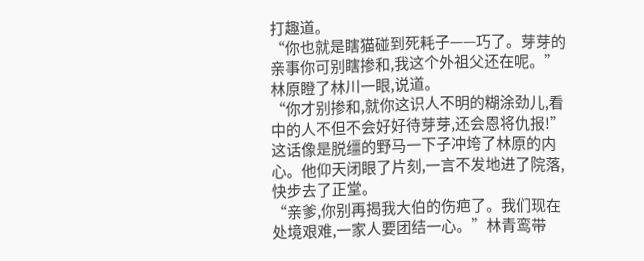打趣道。
“你也就是瞎猫碰到死耗子——巧了。芽芽的亲事你可别瞎掺和,我这个外祖父还在呢。”林原瞪了林川一眼,说道。
“你才别掺和,就你这识人不明的糊涂劲儿,看中的人不但不会好好待芽芽,还会恩将仇报!”
这话像是脱缰的野马一下子冲垮了林原的内心。他仰天闭眼了片刻,一言不发地进了院落,快步去了正堂。
“亲爹,你别再揭我大伯的伤疤了。我们现在处境艰难,一家人要团结一心。”林青鸾带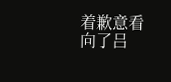着歉意看向了吕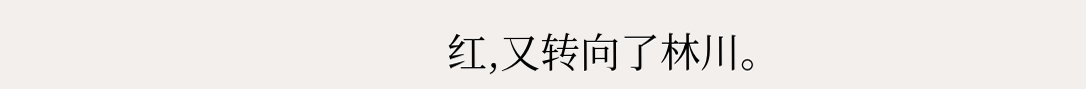红,又转向了林川。